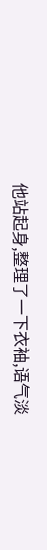他站起身,整理了一下衣袖,语气淡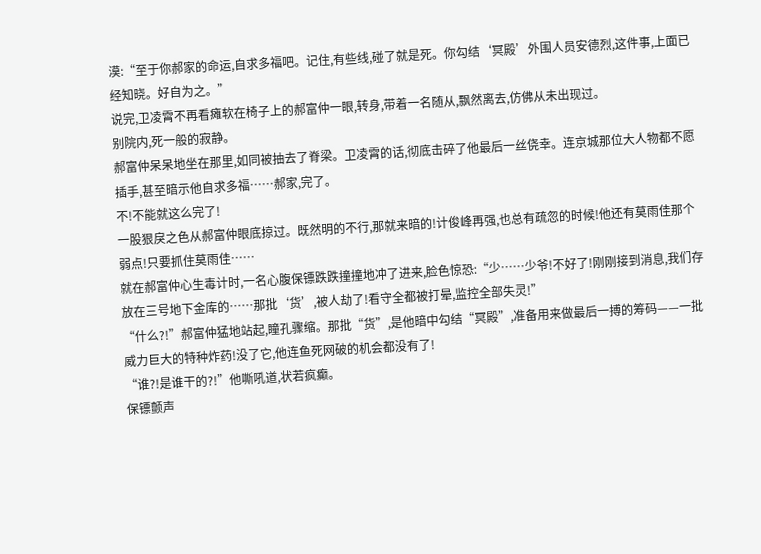漠:“至于你郝家的命运,自求多福吧。记住,有些线,碰了就是死。你勾结‘冥殿’外围人员安德烈,这件事,上面已经知晓。好自为之。”
说完,卫凌霄不再看瘫软在椅子上的郝富仲一眼,转身,带着一名随从,飘然离去,仿佛从未出现过。
别院内,死一般的寂静。
郝富仲呆呆地坐在那里,如同被抽去了脊梁。卫凌霄的话,彻底击碎了他最后一丝侥幸。连京城那位大人物都不愿插手,甚至暗示他自求多福……郝家,完了。
不!不能就这么完了!
一股狠戾之色从郝富仲眼底掠过。既然明的不行,那就来暗的!计俊峰再强,也总有疏忽的时候!他还有莫雨佳那个弱点!只要抓住莫雨佳……
就在郝富仲心生毒计时,一名心腹保镖跌跌撞撞地冲了进来,脸色惊恐:“少……少爷!不好了!刚刚接到消息,我们存放在三号地下金库的……那批‘货’,被人劫了!看守全都被打晕,监控全部失灵!”
“什么?!”郝富仲猛地站起,瞳孔骤缩。那批“货”,是他暗中勾结“冥殿”,准备用来做最后一搏的筹码——一批威力巨大的特种炸药!没了它,他连鱼死网破的机会都没有了!
“谁?!是谁干的?!”他嘶吼道,状若疯癫。
保镖颤声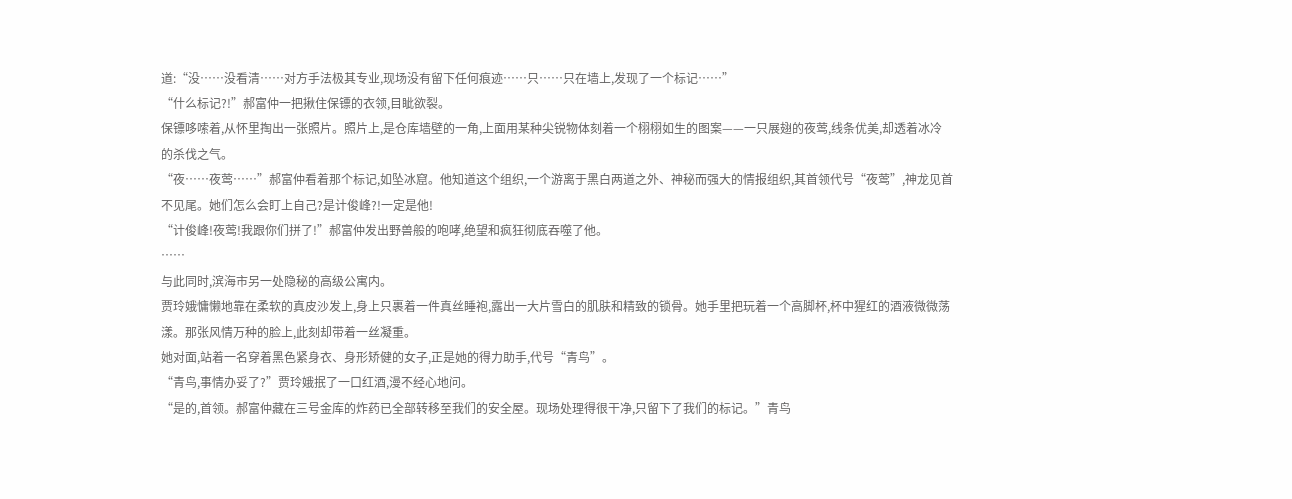道:“没……没看清……对方手法极其专业,现场没有留下任何痕迹……只……只在墙上,发现了一个标记……”
“什么标记?!”郝富仲一把揪住保镖的衣领,目眦欲裂。
保镖哆嗦着,从怀里掏出一张照片。照片上,是仓库墙壁的一角,上面用某种尖锐物体刻着一个栩栩如生的图案——一只展翅的夜莺,线条优美,却透着冰冷的杀伐之气。
“夜……夜莺……”郝富仲看着那个标记,如坠冰窟。他知道这个组织,一个游离于黑白两道之外、神秘而强大的情报组织,其首领代号“夜莺”,神龙见首不见尾。她们怎么会盯上自己?是计俊峰?!一定是他!
“计俊峰!夜莺!我跟你们拼了!”郝富仲发出野兽般的咆哮,绝望和疯狂彻底吞噬了他。
……
与此同时,滨海市另一处隐秘的高级公寓内。
贾玲娥慵懒地靠在柔软的真皮沙发上,身上只裹着一件真丝睡袍,露出一大片雪白的肌肤和精致的锁骨。她手里把玩着一个高脚杯,杯中猩红的酒液微微荡漾。那张风情万种的脸上,此刻却带着一丝凝重。
她对面,站着一名穿着黑色紧身衣、身形矫健的女子,正是她的得力助手,代号“青鸟”。
“青鸟,事情办妥了?”贾玲娥抿了一口红酒,漫不经心地问。
“是的,首领。郝富仲藏在三号金库的炸药已全部转移至我们的安全屋。现场处理得很干净,只留下了我们的标记。”青鸟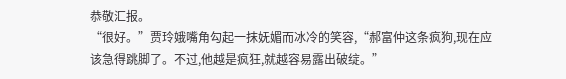恭敬汇报。
“很好。”贾玲娥嘴角勾起一抹妩媚而冰冷的笑容,“郝富仲这条疯狗,现在应该急得跳脚了。不过,他越是疯狂,就越容易露出破绽。”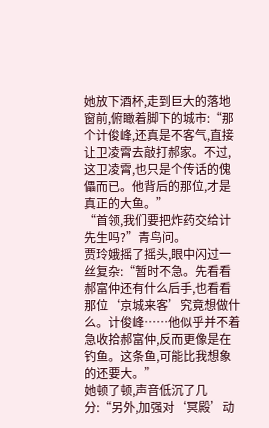她放下酒杯,走到巨大的落地窗前,俯瞰着脚下的城市:“那个计俊峰,还真是不客气,直接让卫凌霄去敲打郝家。不过,这卫凌霄,也只是个传话的傀儡而已。他背后的那位,才是真正的大鱼。”
“首领,我们要把炸药交给计先生吗?”青鸟问。
贾玲娥摇了摇头,眼中闪过一丝复杂:“暂时不急。先看看郝富仲还有什么后手,也看看那位‘京城来客’究竟想做什么。计俊峰……他似乎并不着急收拾郝富仲,反而更像是在钓鱼。这条鱼,可能比我想象的还要大。”
她顿了顿,声音低沉了几分:“另外,加强对‘冥殿’动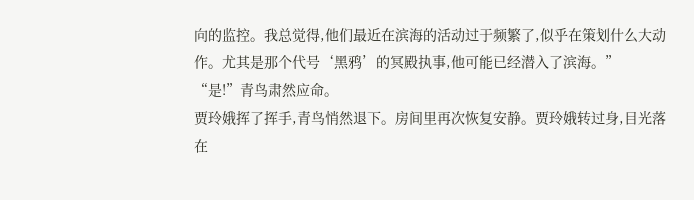向的监控。我总觉得,他们最近在滨海的活动过于频繁了,似乎在策划什么大动作。尤其是那个代号‘黑鸦’的冥殿执事,他可能已经潜入了滨海。”
“是!”青鸟肃然应命。
贾玲娥挥了挥手,青鸟悄然退下。房间里再次恢复安静。贾玲娥转过身,目光落在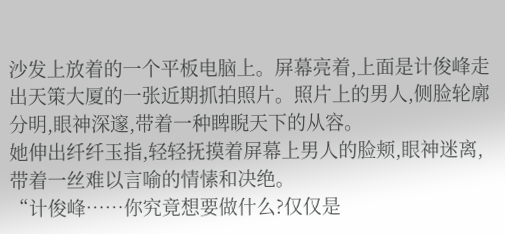沙发上放着的一个平板电脑上。屏幕亮着,上面是计俊峰走出天策大厦的一张近期抓拍照片。照片上的男人,侧脸轮廓分明,眼神深邃,带着一种睥睨天下的从容。
她伸出纤纤玉指,轻轻抚摸着屏幕上男人的脸颊,眼神迷离,带着一丝难以言喻的情愫和决绝。
“计俊峰……你究竟想要做什么?仅仅是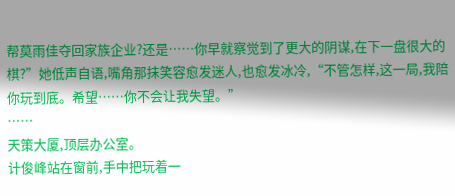帮莫雨佳夺回家族企业?还是……你早就察觉到了更大的阴谋,在下一盘很大的棋?”她低声自语,嘴角那抹笑容愈发迷人,也愈发冰冷,“不管怎样,这一局,我陪你玩到底。希望……你不会让我失望。”
……
天策大厦,顶层办公室。
计俊峰站在窗前,手中把玩着一